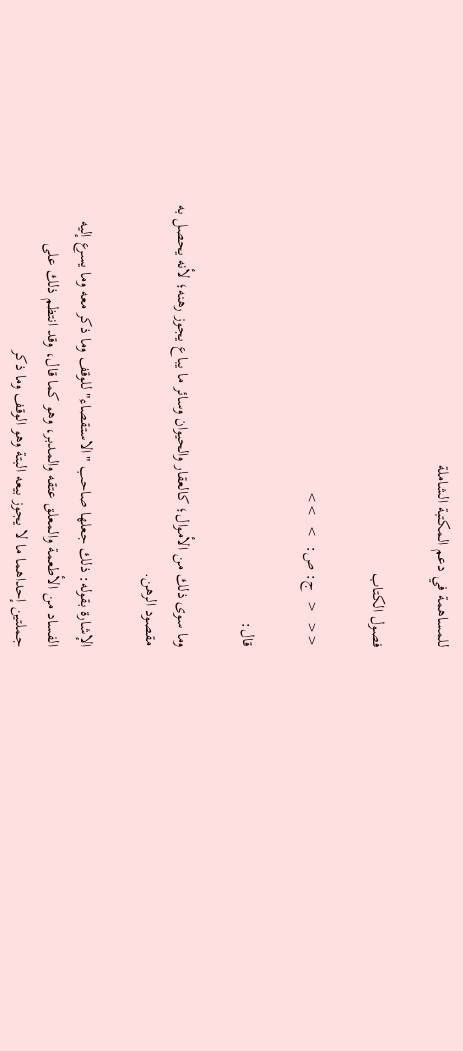للمساهمة في دعم المكتبة الشاملة

فصول الكتاب

<<  <  ج: ص:  >  >>

قال:

وما سوى ذلك من الأموال؛ كالعقار والحيوان وسائر ما يباع يجوز رهنه؛ لأنه يحصل به مقصود الرهن.

الإشارة بقوله: ذلك جعلها صاحب "الاستقصاء" للوقف وما ذكر معه وما يسرع إليه الفساد من الأطعمة والمعلق عتقه والمدبر، وهو كما قال، وقد انتظم ذلك على جملتين إحداهما ما لا يجوز بيعه البتة وهو الوقف وما ذكر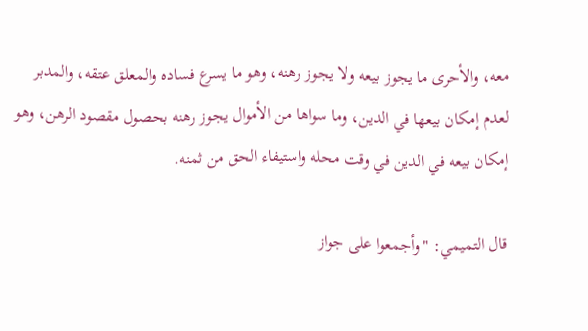معه، والأحرى ما يجوز بيعه ولا يجوز رهنه، وهو ما يسرع فساده والمعلق عتقه، والمدبر لعدم إمكان بيعها في الدين، وما سواها من الأموال يجوز رهنه بحصول مقصود الرهن، وهو إمكان بيعه في الدين في وقت محله واستيفاء الحق من ثمنه.

قال التميمي: "وأجمعوا على جواز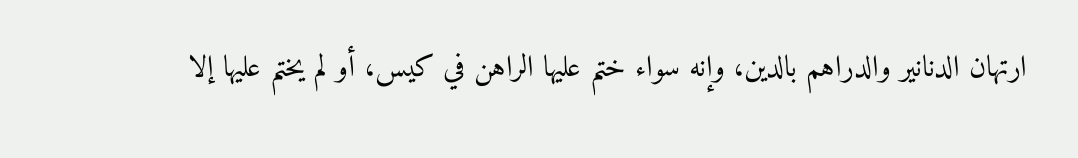ارتهان الدنانير والدراهم بالدين، وإنه سواء ختم عليها الراهن في كيس، أو لم يختم عليها إلا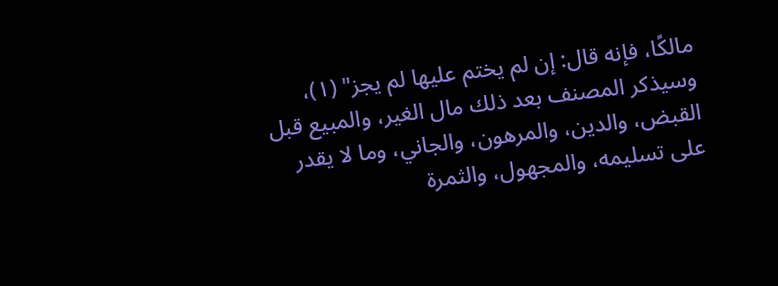مالكًا، فإنه قال: إن لم يختم عليها لم يجز" (١)، وسيذكر المصنف بعد ذلك مال الغير، والمبيع قبل القبض، والدين، والمرهون، والجاني، وما لا يقدر على تسليمه، والمجهول، والثمرة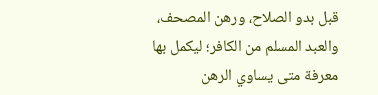قبل بدو الصلاح، ورهن المصحف، والعبد المسلم من الكافر؛ ليكمل بها معرفة متى يساوي الرهن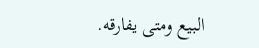البيع ومتى يفارقه.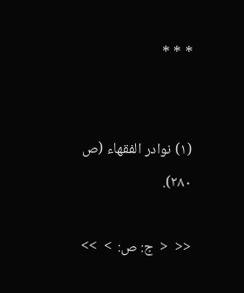* * *


(١) نوادر الفقهاء (ص ٢٨٠).

<<  <  ج: ص:  >  >>